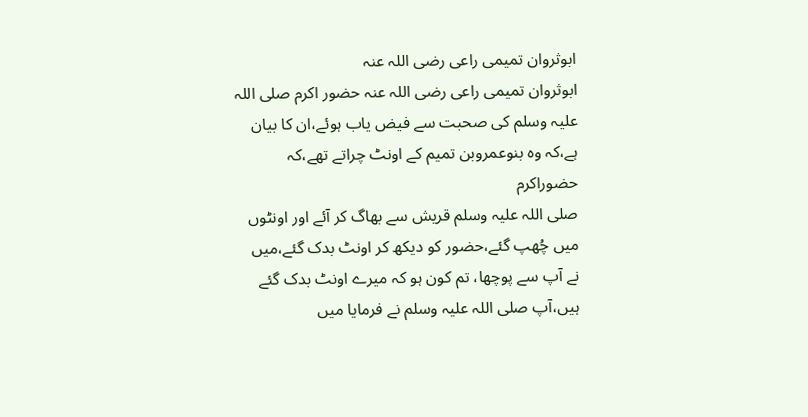ابوثروان تمیمی راعی رضی اللہ عنہ
ابوثروان تمیمی راعی رضی اللہ عنہ حضور اکرم صلی اللہ علیہ وسلم کی صحبت سے فیض یاب ہوئے،ان کا بیان ہے،کہ وہ بنوعمروبن تمیم کے اونٹ چراتے تھے،کہ حضوراکرم
صلی اللہ علیہ وسلم قریش سے بھاگ کر آئے اور اونٹوں میں چُھپ گئے،حضور کو دیکھ کر اونٹ بدک گئے،میں نے آپ سے پوچھا، تم کون ہو کہ میرے اونٹ بدک گئے
ہیں،آپ صلی اللہ علیہ وسلم نے فرمایا میں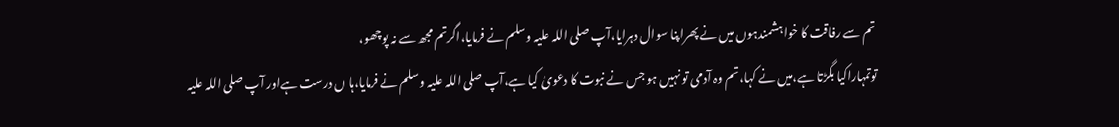تم سے رفاقت کا خواہشمندہوں میں نے پھراپنا سوال دہرایا،آپ صلی اللہ علیہ وسلم نے فرمایا،اگرتم مجھ سے نہ پوچھو،
توتمہاراکیا بگڑتا ہے،میں نے کہا،تم وہ آدمی تو نہیں ہو جس نے نبوت کا دعویٰ کیا ہے،آپ صلی اللہ علیہ وسلم نے فرمایا،ہا ں درست ہےاور آپ صلی اللہ علیہ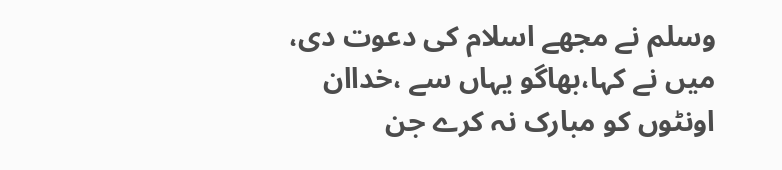وسلم نے مجھے اسلام کی دعوت دی، میں نے کہا،بھاگو یہاں سے ،خداان اونٹوں کو مبارک نہ کرے جن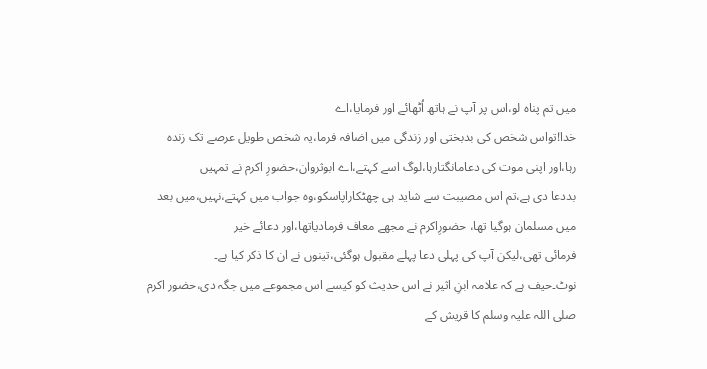میں تم پناہ لو،اس پر آپ نے ہاتھ اُٹھائے اور فرمایا،اے
خدا!تواس شخص کی بدبختی اور زندگی میں اضافہ فرما،یہ شخص طویل عرصے تک زندہ رہا،اور اپنی موت کی دعامانگتارہا،لوگ اسے کہتے،اے ابوثروان،حضورِ اکرم نے تمہیں
بددعا دی ہے،تم اس مصیبت سے شاید ہی چھٹکاراپاسکو،وہ جواب میں کہتے،نہیں،میں بعد میں مسلمان ہوگیا تھا، حضورِاکرم نے مجھے معاف فرمادیاتھا،اور دعائے خیر
فرمائی تھی،لیکن آپ کی پہلی دعا پہلے مقبول ہوگئی،تینوں نے ان کا ذکر کیا ہے۔
نوٹ۔حیف ہے کہ علامہ ابنِ اثیر نے اس حدیث کو کیسے اس مجموعے میں جگہ دی،حضور اکرم صلی اللہ علیہ وسلم کا قریش کے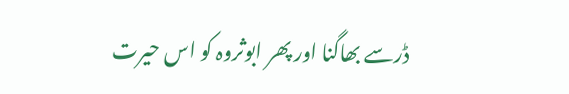ڈرسے بھاگنا اور پھر ابوثروہ کو اس حیرت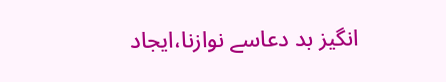انگیز بد دعاسے نوازنا،ایجاد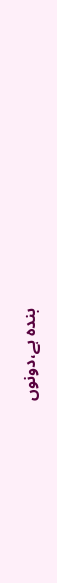بندہ ہے،دونوں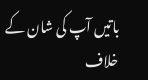باتیں آپ کی شان کے خلاف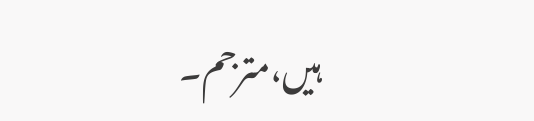ہیں،مترجم۔